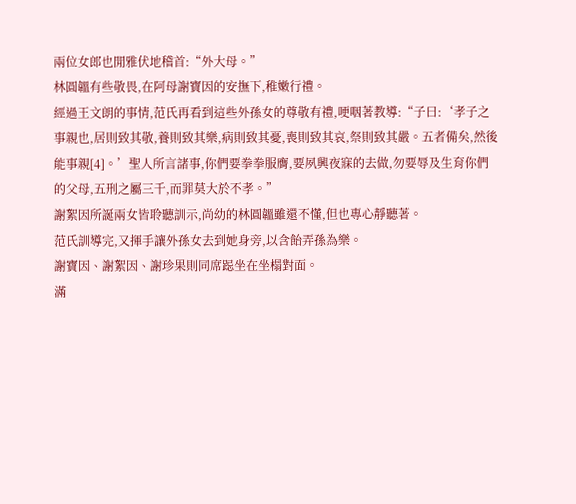兩位女郎也閒雅伏地稽首:“外大母。”
林圓韞有些敬畏,在阿母謝寶因的安撫下,稚嫩行禮。
經過王文朗的事情,范氏再看到這些外孫女的尊敬有禮,哽咽著教導:“子曰:‘孝子之事親也,居則致其敬,養則致其樂,病則致其憂,喪則致其哀,祭則致其嚴。五者備矣,然後能事親[4]。’聖人所言諸事,你們要拳拳服膺,要夙興夜寐的去做,勿要辱及生育你們的父母,五刑之屬三千,而罪莫大於不孝。”
謝絮因所誕兩女皆聆聽訓示,尚幼的林圓韞雖還不懂,但也專心靜聽著。
范氏訓導完,又揮手讓外孫女去到她身旁,以含飴弄孫為樂。
謝寶因、謝絮因、謝珍果則同席跽坐在坐榻對面。
滿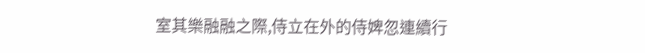室其樂融融之際,侍立在外的侍婢忽連續行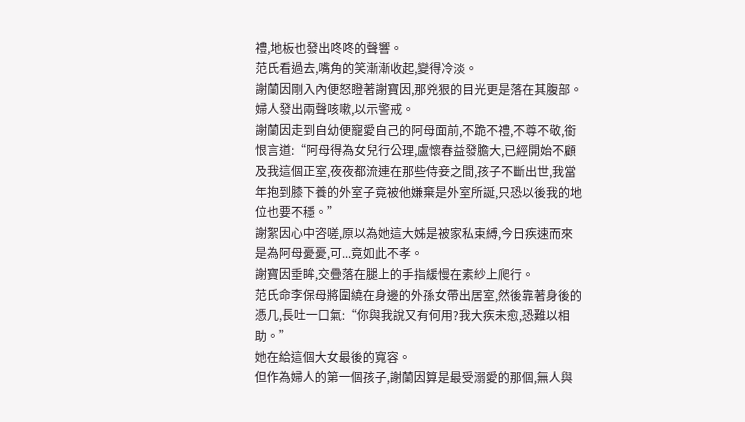禮,地板也發出咚咚的聲響。
范氏看過去,嘴角的笑漸漸收起,變得冷淡。
謝蘭因剛入內便怒瞪著謝寶因,那兇狠的目光更是落在其腹部。
婦人發出兩聲咳嗽,以示警戒。
謝蘭因走到自幼便寵愛自己的阿母面前,不跪不禮,不尊不敬,銜恨言道:“阿母得為女兒行公理,盧懷春益發膽大,已經開始不顧及我這個正室,夜夜都流連在那些侍妾之間,孩子不斷出世,我當年抱到膝下養的外室子竟被他嫌棄是外室所誕,只恐以後我的地位也要不穩。”
謝絮因心中咨嗟,原以為她這大姊是被家私束縛,今日疾速而來是為阿母憂憂,可...竟如此不孝。
謝寶因垂眸,交疊落在腿上的手指緩慢在素紗上爬行。
范氏命李保母將圍繞在身邊的外孫女帶出居室,然後靠著身後的憑几,長吐一口氣:“你與我說又有何用?我大疾未愈,恐難以相助。”
她在給這個大女最後的寬容。
但作為婦人的第一個孩子,謝蘭因算是最受溺愛的那個,無人與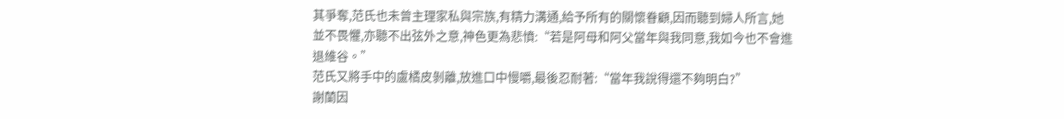其爭奪,范氏也未曾主理家私與宗族,有精力溝通,給予所有的關懷眷顧,因而聽到婦人所言,她並不畏懼,亦聽不出弦外之意,神色更為悲憤:“若是阿母和阿父當年與我同意,我如今也不會進退維谷。”
范氏又將手中的盧橘皮剝離,放進口中慢嚼,最後忍耐著:“當年我說得還不夠明白?”
謝蘭因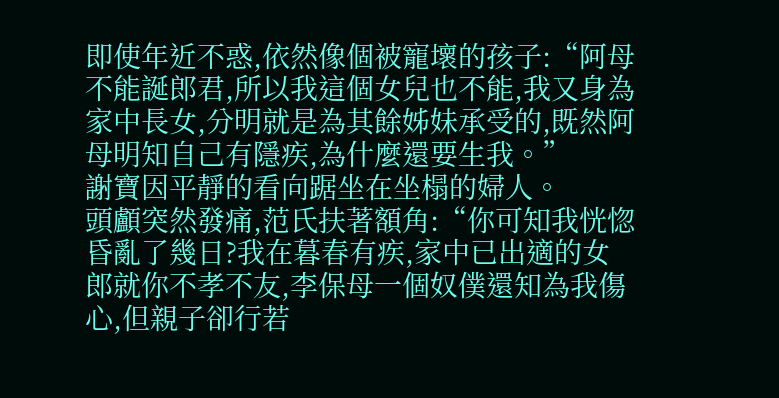即使年近不惑,依然像個被寵壞的孩子:“阿母不能誕郎君,所以我這個女兒也不能,我又身為家中長女,分明就是為其餘姊妹承受的,既然阿母明知自己有隱疾,為什麼還要生我。”
謝寶因平靜的看向踞坐在坐榻的婦人。
頭顱突然發痛,范氏扶著額角:“你可知我恍惚昏亂了幾日?我在暮春有疾,家中已出適的女郎就你不孝不友,李保母一個奴僕還知為我傷心,但親子卻行若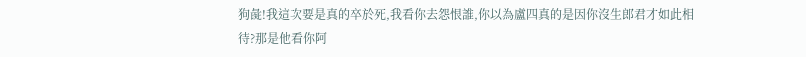狗彘!我這次要是真的卒於死,我看你去怨恨誰,你以為盧四真的是因你沒生郎君才如此相待?那是他看你阿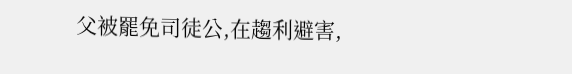父被罷免司徒公,在趨利避害,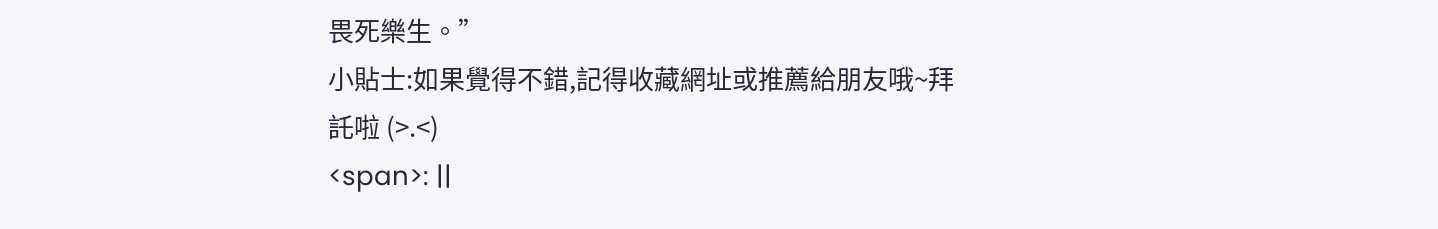畏死樂生。”
小貼士:如果覺得不錯,記得收藏網址或推薦給朋友哦~拜託啦 (>.<)
<span>: ||